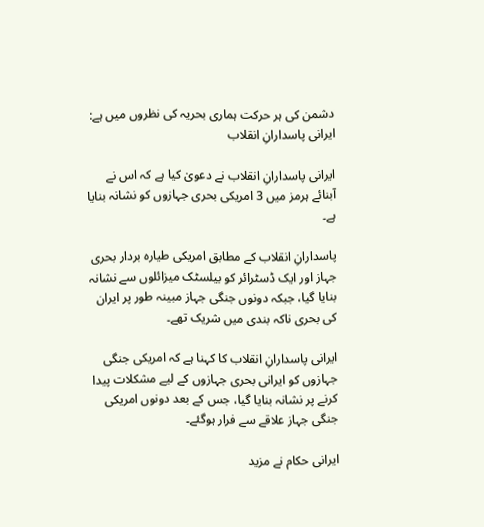دشمن کی ہر حرکت ہماری بحریہ کی نظروں میں ہے: ایرانی پاسدارانِ انقلاب

ایرانی پاسدارانِ انقلاب نے دعویٰ کیا ہے کہ اس نے آبنائے ہرمز میں 3 امریکی بحری جہازوں کو نشانہ بنایا ہے۔

پاسدارانِ انقلاب کے مطابق امریکی طیارہ بردار بحری جہاز اور ایک ڈسٹرائر کو بیلسٹک میزائلوں سے نشانہ بنایا گیا، جبکہ دونوں جنگی جہاز مبینہ طور پر ایران کی بحری ناکہ بندی میں شریک تھے۔

ایرانی پاسدارانِ انقلاب کا کہنا ہے کہ امریکی جنگی جہازوں کو ایرانی بحری جہازوں کے لیے مشکلات پیدا کرنے پر نشانہ بنایا گیا، جس کے بعد دونوں امریکی جنگی جہاز علاقے سے فرار ہوگئے۔

ایرانی حکام نے مزید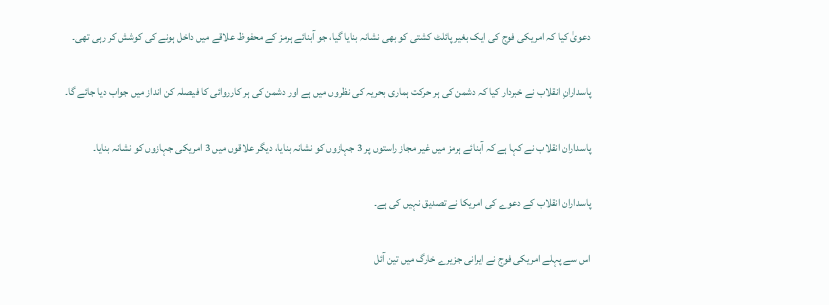دعویٰ کیا کہ امریکی فوج کی ایک بغیر پائلٹ کشتی کو بھی نشانہ بنایا گیا، جو آبنائے ہرمز کے محفوظ علاقے میں داخل ہونے کی کوشش کر رہی تھی۔

پاسدارانِ انقلاب نے خبردار کیا کہ دشمن کی ہر حرکت ہماری بحریہ کی نظروں میں ہے اور دشمن کی ہر کارروائی کا فیصلہ کن انداز میں جواب دیا جائے گا۔

پاسداران انقلاب نے کہا ہے کہ آبنائے ہرمز میں غیر مجاز راستوں پر 3 جہازوں کو نشانہ بنایا، دیگر علاقوں میں 3 امریکی جہازوں کو نشانہ بنایا۔

پاسداران انقلاب کے دعوے کی امریکا نے تصدیق نہیں کی ہے۔

اس سے پہلے امریکی فوج نے ایرانی جزیرے خارگ میں تین آئل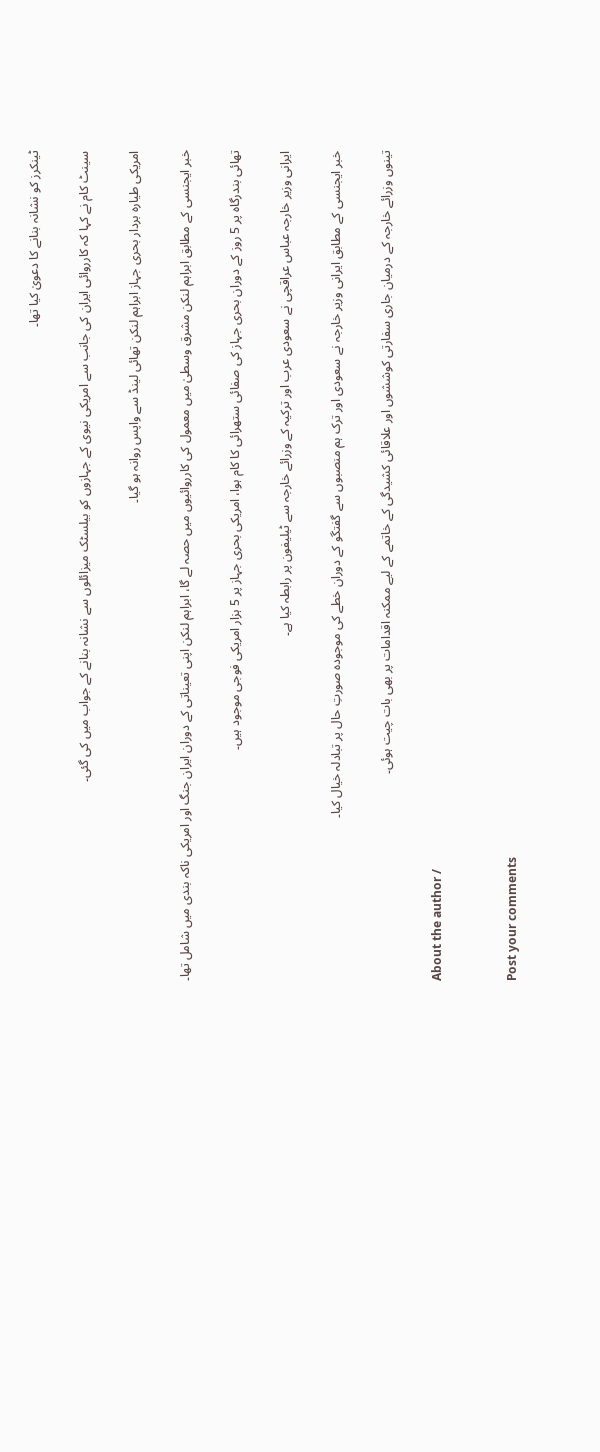ٹینکرز کو نشانہ بنانے کا دعویٰ کیا تھا۔

سینٹ کام نے کہا کہ کارروائی ایران کی جانب سے امریکی نیوی کے جہازوں کو بیلسٹک میزائلوں سے نشانہ بنانے کے جواب میں کی گئی۔

امریکی طیارہ بردار بحری جہاز ابراہم لنکن تھائی لینڈ سے واپس روانہ ہو گیا۔

خبر ایجنسی کے مطابق ابراہم لنکن مشرق وسطیٰ میں معمول کی کارروائیوں میں حصہ لے گا، ابراہم لنکن اپنی تعیناتی کے دوران ایران جنگ اور امریکی ناکہ بندی میں شامل تھا۔

تھائی بندرگاہ پر 5 روز کے دوران بحری جہاز کی صفائی ستھرائی کا کام ہوا، امریکی بحری جہاز پر 5 ہزار امریکی فوجی موجود ہیں۔

ایرانی وزیر خارجہ عباس عراقچی نے سعودی عرب اور ترکیہ کے وزرائے خارجہ سے ٹیلیفون پر رابطہ کیا ہے۔

خبر ایجنسی کے مطابق ایرانی وزیر خارجہ نے سعودی اور ترک ہم منصبوں سے گفتگو کے دوران خطے کی موجودہ صورتِ حال پر تبادلہ خیال کیا۔

تینوں وزرائے خارجہ کے درمیان جاری سفارتی کوششوں اور علاقائی کشیدگی کے خاتمے کے لیے ممکنہ اقدامات پر بھی بات چیت ہوئی۔

About the author /


Post your comments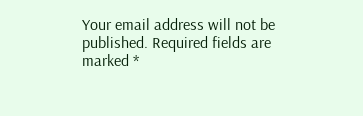Your email address will not be published. Required fields are marked *